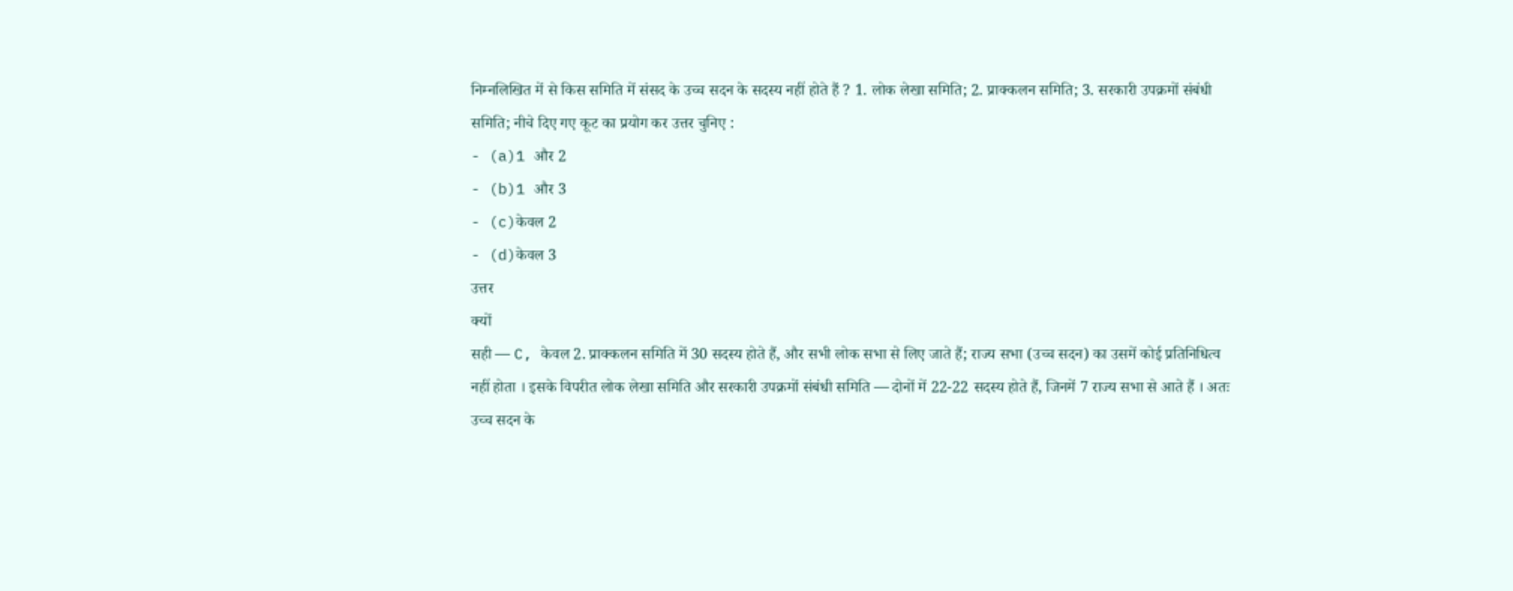निम्नलिखित में से किस समिति में संसद के उच्च सदन के सदस्य नहीं होते हैं ? 1. लोक लेखा समिति; 2. प्राक्कलन समिति; 3. सरकारी उपक्रमों संबंधी समिति; नीचे दिए गए कूट का प्रयोग कर उत्तर चुनिए :
- (a)1 और 2
- (b)1 और 3
- (c)केवल 2
- (d)केवल 3
उत्तर
क्यों
सही — C, केवल 2. प्राक्कलन समिति में 30 सदस्य होते हैं, और सभी लोक सभा से लिए जाते हैं; राज्य सभा (उच्च सदन) का उसमें कोई प्रतिनिधित्व नहीं होता । इसके विपरीत लोक लेखा समिति और सरकारी उपक्रमों संबंधी समिति — दोनों में 22-22 सदस्य होते हैं, जिनमें 7 राज्य सभा से आते हैं । अतः उच्च सदन के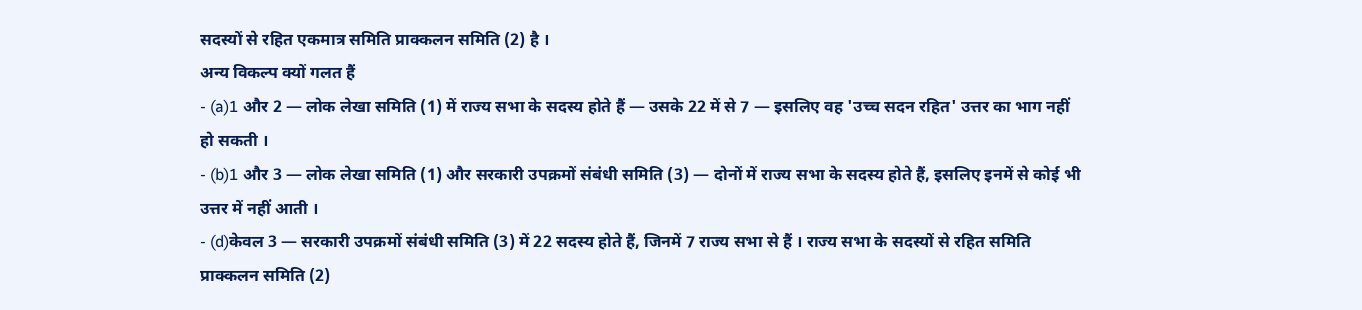सदस्यों से रहित एकमात्र समिति प्राक्कलन समिति (2) है ।
अन्य विकल्प क्यों गलत हैं
- (a)1 और 2 — लोक लेखा समिति (1) में राज्य सभा के सदस्य होते हैं — उसके 22 में से 7 — इसलिए वह 'उच्च सदन रहित' उत्तर का भाग नहीं हो सकती ।
- (b)1 और 3 — लोक लेखा समिति (1) और सरकारी उपक्रमों संबंधी समिति (3) — दोनों में राज्य सभा के सदस्य होते हैं, इसलिए इनमें से कोई भी उत्तर में नहीं आती ।
- (d)केवल 3 — सरकारी उपक्रमों संबंधी समिति (3) में 22 सदस्य होते हैं, जिनमें 7 राज्य सभा से हैं । राज्य सभा के सदस्यों से रहित समिति प्राक्कलन समिति (2)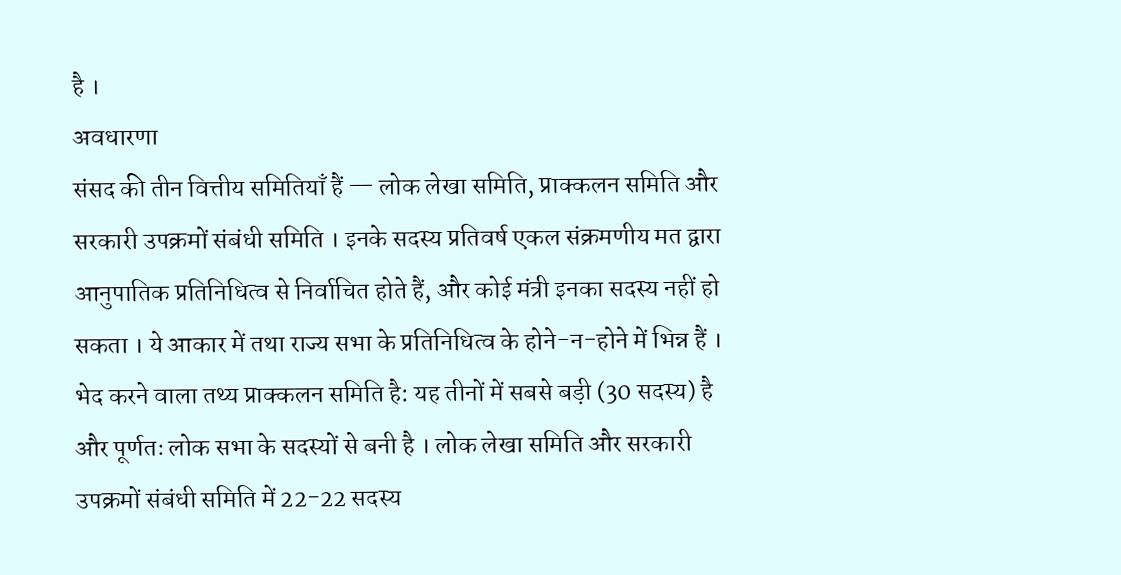है ।
अवधारणा
संसद की तीन वित्तीय समितियाँ हैं — लोक लेखा समिति, प्राक्कलन समिति और सरकारी उपक्रमों संबंधी समिति । इनके सदस्य प्रतिवर्ष एकल संक्रमणीय मत द्वारा आनुपातिक प्रतिनिधित्व से निर्वाचित होते हैं, और कोई मंत्री इनका सदस्य नहीं हो सकता । ये आकार में तथा राज्य सभा के प्रतिनिधित्व के होने-न-होने में भिन्न हैं ।
भेद करने वाला तथ्य प्राक्कलन समिति है: यह तीनों में सबसे बड़ी (30 सदस्य) है और पूर्णतः लोक सभा के सदस्यों से बनी है । लोक लेखा समिति और सरकारी उपक्रमों संबंधी समिति में 22-22 सदस्य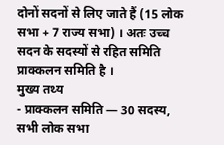दोनों सदनों से लिए जाते हैं (15 लोक सभा + 7 राज्य सभा) । अतः उच्च सदन के सदस्यों से रहित समिति प्राक्कलन समिति है ।
मुख्य तथ्य
- प्राक्कलन समिति — 30 सदस्य, सभी लोक सभा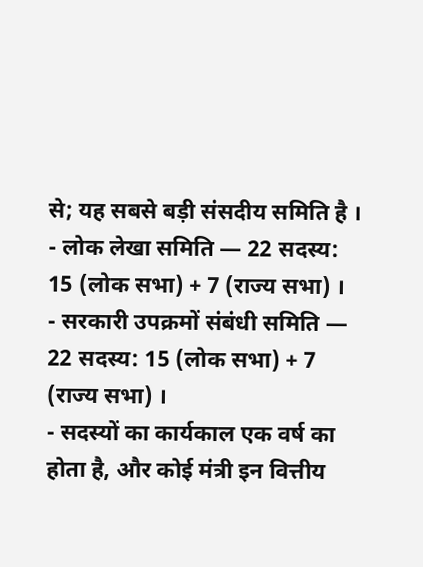से; यह सबसे बड़ी संसदीय समिति है ।
- लोक लेखा समिति — 22 सदस्य: 15 (लोक सभा) + 7 (राज्य सभा) ।
- सरकारी उपक्रमों संबंधी समिति — 22 सदस्य: 15 (लोक सभा) + 7 (राज्य सभा) ।
- सदस्यों का कार्यकाल एक वर्ष का होता है, और कोई मंत्री इन वित्तीय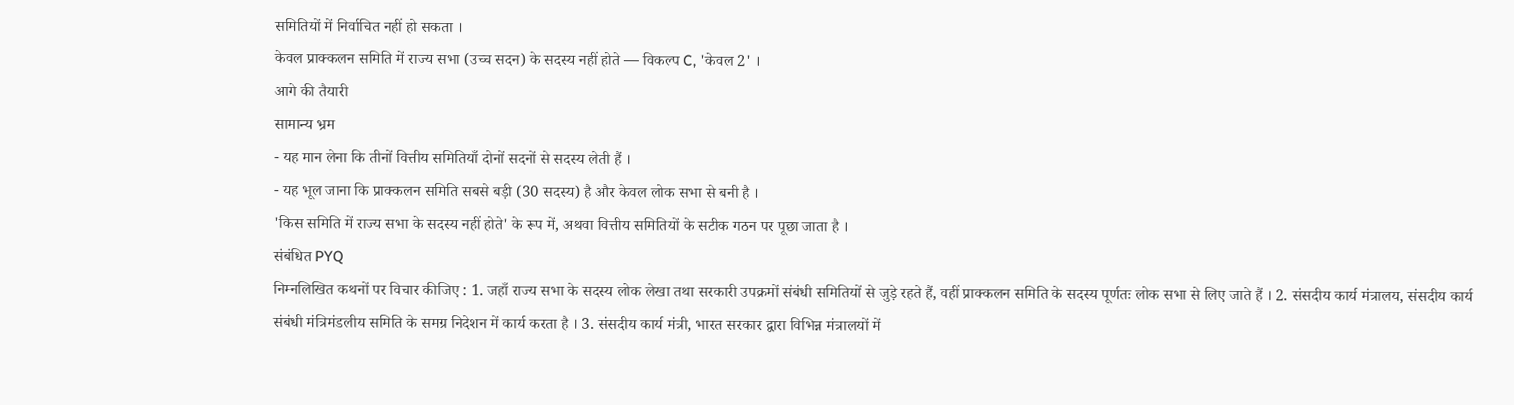समितियों में निर्वाचित नहीं हो सकता ।
केवल प्राक्कलन समिति में राज्य सभा (उच्च सदन) के सदस्य नहीं होते — विकल्प C, 'केवल 2' ।
आगे की तैयारी
सामान्य भ्रम
- यह मान लेना कि तीनों वित्तीय समितियाँ दोनों सदनों से सदस्य लेती हैं ।
- यह भूल जाना कि प्राक्कलन समिति सबसे बड़ी (30 सदस्य) है और केवल लोक सभा से बनी है ।
'किस समिति में राज्य सभा के सदस्य नहीं होते' के रूप में, अथवा वित्तीय समितियों के सटीक गठन पर पूछा जाता है ।
संबंधित PYQ
निम्नलिखित कथनों पर विचार कीजिए : 1. जहाँ राज्य सभा के सदस्य लोक लेखा तथा सरकारी उपक्रमों संबंधी समितियों से जुड़े रहते हैं, वहीं प्राक्कलन समिति के सदस्य पूर्णतः लोक सभा से लिए जाते हैं । 2. संसदीय कार्य मंत्रालय, संसदीय कार्य संबंधी मंत्रिमंडलीय समिति के समग्र निदेशन में कार्य करता है । 3. संसदीय कार्य मंत्री, भारत सरकार द्वारा विभिन्न मंत्रालयों में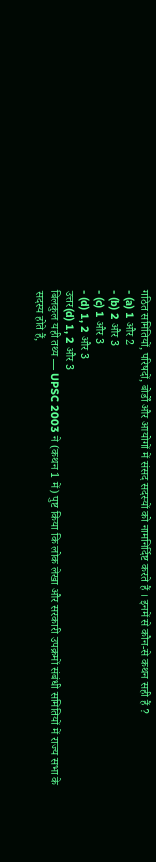गठित समितियों, परिषदों, बोर्डों और आयोगों में संसद सदस्यों को नामनिर्दिष्ट करते हैं । इनमें से कौन-से कथन सही हैं ?
- (a) 1 और 2
- (b) 2 और 3
- (c) 1 और 3
- (d) 1, 2 और 3
उत्तर(d) 1, 2 और 3
बिलकुल यही तथ्य — UPSC 2003 ने (कथन 1 में) पुष्ट किया कि लोक लेखा और सरकारी उपक्रमों संबंधी समितियों में राज्य सभा के सदस्य होते हैं,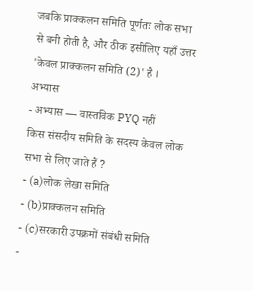जबकि प्राक्कलन समिति पूर्णतः लोक सभा से बनी होती है, और ठीक इसीलिए यहाँ उत्तर 'केवल प्राक्कलन समिति (2)' है ।
अभ्यास
- अभ्यास — वास्तविक PYQ नहीं
किस संसदीय समिति के सदस्य केवल लोक सभा से लिए जाते हैं ?
- (a)लोक लेखा समिति
- (b)प्राक्कलन समिति
- (c)सरकारी उपक्रमों संबंधी समिति
-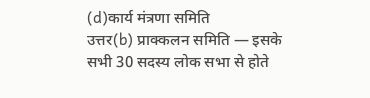(d)कार्य मंत्रणा समिति
उत्तर(b) प्राक्कलन समिति — इसके सभी 30 सदस्य लोक सभा से होते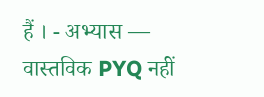हैं । - अभ्यास — वास्तविक PYQ नहीं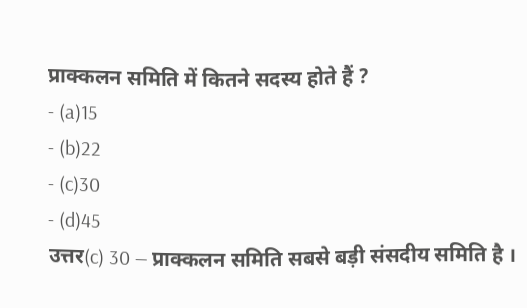प्राक्कलन समिति में कितने सदस्य होते हैं ?
- (a)15
- (b)22
- (c)30
- (d)45
उत्तर(c) 30 — प्राक्कलन समिति सबसे बड़ी संसदीय समिति है ।